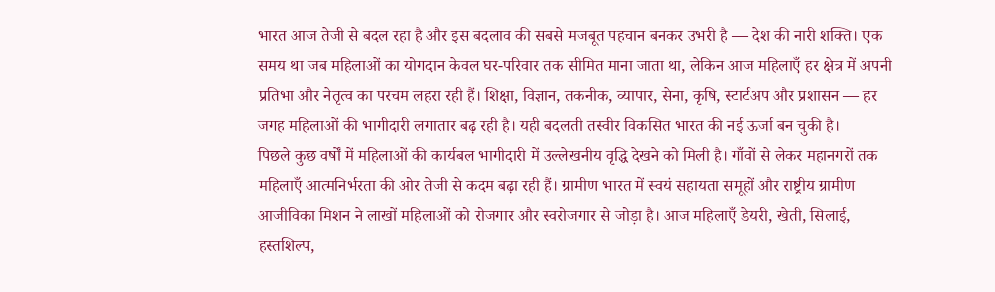भारत आज तेजी से बदल रहा है और इस बदलाव की सबसे मजबूत पहचान बनकर उभरी है — देश की नारी शक्ति। एक समय था जब महिलाओं का योगदान केवल घर-परिवार तक सीमित माना जाता था, लेकिन आज महिलाएँ हर क्षेत्र में अपनी प्रतिभा और नेतृत्व का परचम लहरा रही हैं। शिक्षा, विज्ञान, तकनीक, व्यापार, सेना, कृषि, स्टार्टअप और प्रशासन — हर जगह महिलाओं की भागीदारी लगातार बढ़ रही है। यही बदलती तस्वीर विकसित भारत की नई ऊर्जा बन चुकी है।
पिछले कुछ वर्षों में महिलाओं की कार्यबल भागीदारी में उल्लेखनीय वृद्धि देखने को मिली है। गाँवों से लेकर महानगरों तक महिलाएँ आत्मनिर्भरता की ओर तेजी से कदम बढ़ा रही हैं। ग्रामीण भारत में स्वयं सहायता समूहों और राष्ट्रीय ग्रामीण आजीविका मिशन ने लाखों महिलाओं को रोजगार और स्वरोजगार से जोड़ा है। आज महिलाएँ डेयरी, खेती, सिलाई, हस्तशिल्प,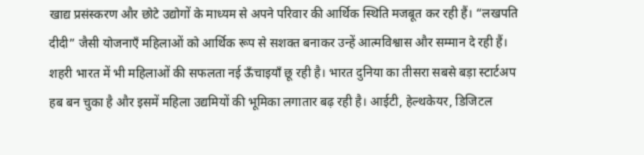खाद्य प्रसंस्करण और छोटे उद्योगों के माध्यम से अपने परिवार की आर्थिक स्थिति मजबूत कर रही हैं। “लखपति दीदी” जैसी योजनाएँ महिलाओं को आर्थिक रूप से सशक्त बनाकर उन्हें आत्मविश्वास और सम्मान दे रही हैं।
शहरी भारत में भी महिलाओं की सफलता नई ऊँचाइयाँ छू रही है। भारत दुनिया का तीसरा सबसे बड़ा स्टार्टअप हब बन चुका है और इसमें महिला उद्यमियों की भूमिका लगातार बढ़ रही है। आईटी, हेल्थकेयर, डिजिटल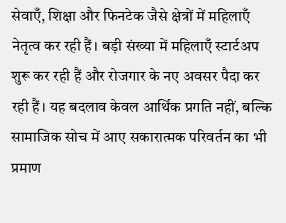सेवाएँ, शिक्षा और फिनटेक जैसे क्षेत्रों में महिलाएँ नेतृत्व कर रही हैं। बड़ी संख्या में महिलाएँ स्टार्टअप शुरू कर रही हैं और रोजगार के नए अवसर पैदा कर रही हैं। यह बदलाव केवल आर्थिक प्रगति नहीं, बल्कि सामाजिक सोच में आए सकारात्मक परिवर्तन का भी प्रमाण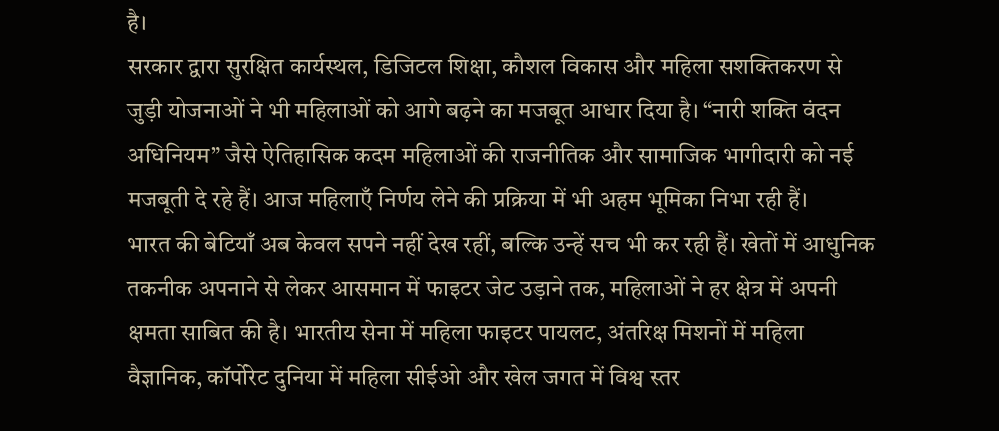है।
सरकार द्वारा सुरक्षित कार्यस्थल, डिजिटल शिक्षा, कौशल विकास और महिला सशक्तिकरण से जुड़ी योजनाओं ने भी महिलाओं को आगे बढ़ने का मजबूत आधार दिया है। “नारी शक्ति वंदन अधिनियम” जैसे ऐतिहासिक कदम महिलाओं की राजनीतिक और सामाजिक भागीदारी को नई मजबूती दे रहे हैं। आज महिलाएँ निर्णय लेने की प्रक्रिया में भी अहम भूमिका निभा रही हैं।
भारत की बेटियाँ अब केवल सपने नहीं देख रहीं, बल्कि उन्हें सच भी कर रही हैं। खेतों में आधुनिक तकनीक अपनाने से लेकर आसमान में फाइटर जेट उड़ाने तक, महिलाओं ने हर क्षेत्र में अपनी क्षमता साबित की है। भारतीय सेना में महिला फाइटर पायलट, अंतरिक्ष मिशनों में महिला वैज्ञानिक, कॉर्पोरेट दुनिया में महिला सीईओ और खेल जगत में विश्व स्तर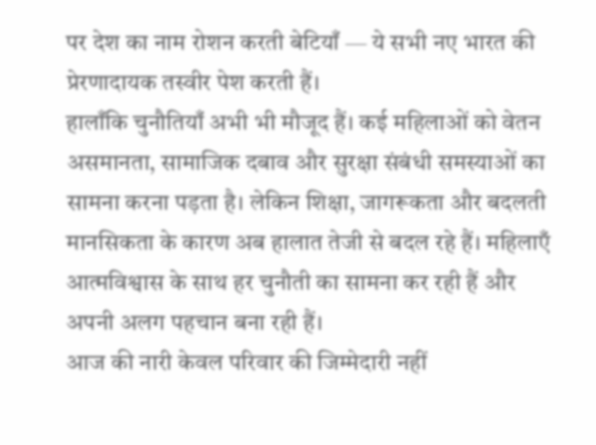पर देश का नाम रोशन करती बेटियाँ — ये सभी नए भारत की प्रेरणादायक तस्वीर पेश करती हैं।
हालाँकि चुनौतियाँ अभी भी मौजूद हैं। कई महिलाओं को वेतन असमानता, सामाजिक दबाव और सुरक्षा संबंधी समस्याओं का सामना करना पड़ता है। लेकिन शिक्षा, जागरूकता और बदलती मानसिकता के कारण अब हालात तेजी से बदल रहे हैं। महिलाएँ आत्मविश्वास के साथ हर चुनौती का सामना कर रही हैं और अपनी अलग पहचान बना रही हैं।
आज की नारी केवल परिवार की जिम्मेदारी नहीं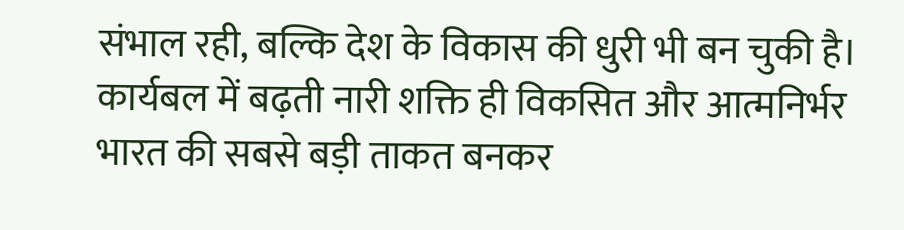संभाल रही, बल्कि देश के विकास की धुरी भी बन चुकी है। कार्यबल में बढ़ती नारी शक्ति ही विकसित और आत्मनिर्भर भारत की सबसे बड़ी ताकत बनकर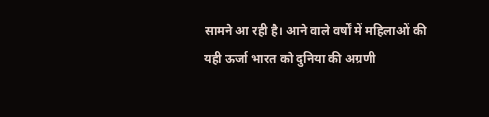सामने आ रही है। आने वाले वर्षों में महिलाओं की यही ऊर्जा भारत को दुनिया की अग्रणी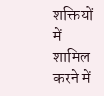शक्तियों में शामिल करने में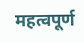महत्वपूर्ण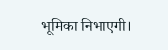भूमिका निभाएगी।